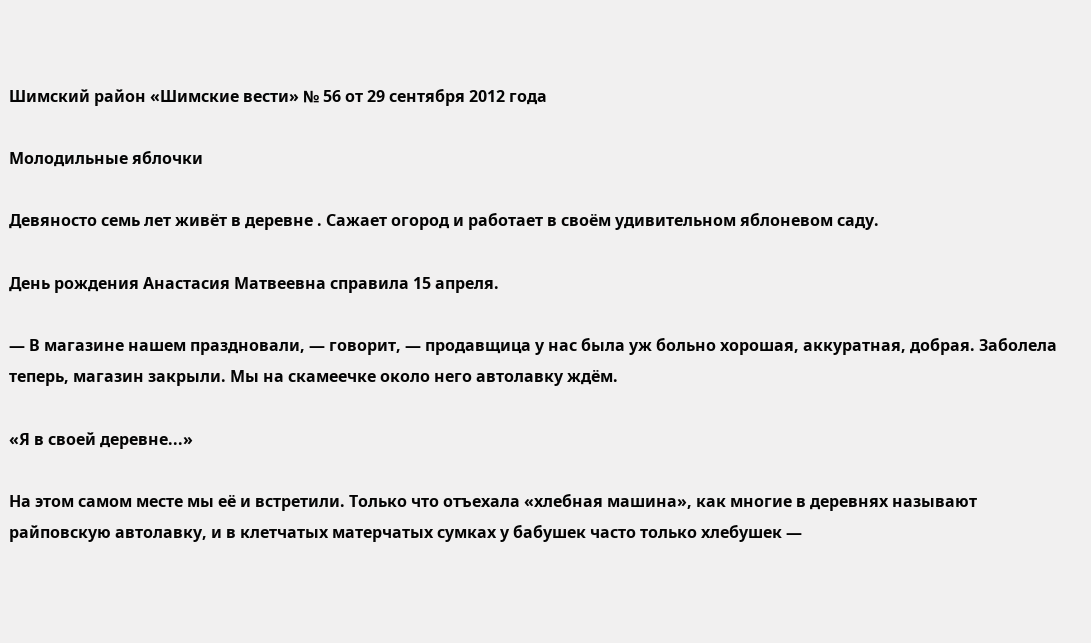Шимский район «Шимские вести» № 56 от 29 сентября 2012 года

Молодильные яблочки

Девяносто семь лет живёт в деревне . Сажает огород и работает в своём удивительном яблоневом саду.

День рождения Анастасия Матвеевна справила 15 апреля.

— В магазине нашем праздновали, — говорит, — продавщица у нас была уж больно хорошая, аккуратная, добрая. Заболела теперь, магазин закрыли. Мы на скамеечке около него автолавку ждём.

«Я в своей деревне...»

На этом самом месте мы её и встретили. Только что отъехала «хлебная машина», как многие в деревнях называют райповскую автолавку, и в клетчатых матерчатых сумках у бабушек часто только хлебушек —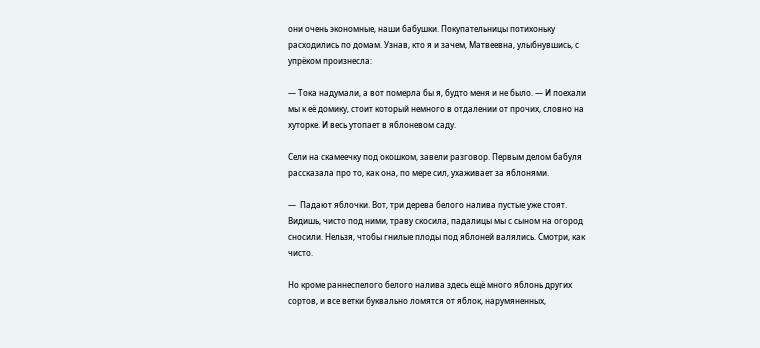они очень экономные, наши бабушки. Покупательницы потихоньку расходились по домам. Узнав, кто я и зачем, Матвеевна, улыбнувшись, с упрёком произнесла:

— Тока надумали, а вот померла бы я, будто меня и не было. — И поехали мы к её домику, стоит который немного в отдалении от прочих, словно на хуторке. И весь утопает в яблоневом саду.

Сели на скамеечку под окошком, завели разговор. Первым делом бабуля рассказала про то, как она, по мере сил, ухаживает за яблонями.

—  Падают яблочки. Вот, три дерева белого налива пустые уже стоят. Видишь, чисто под ними, траву скосила, падалицы мы с сыном на огород сносили. Нельзя, чтобы гнилые плоды под яблоней валялись. Смотри, как чисто.

Но кроме раннеспелого белого налива здесь ещё много яблонь других сортов, и все ветки буквально ломятся от яблок, нарумяненных,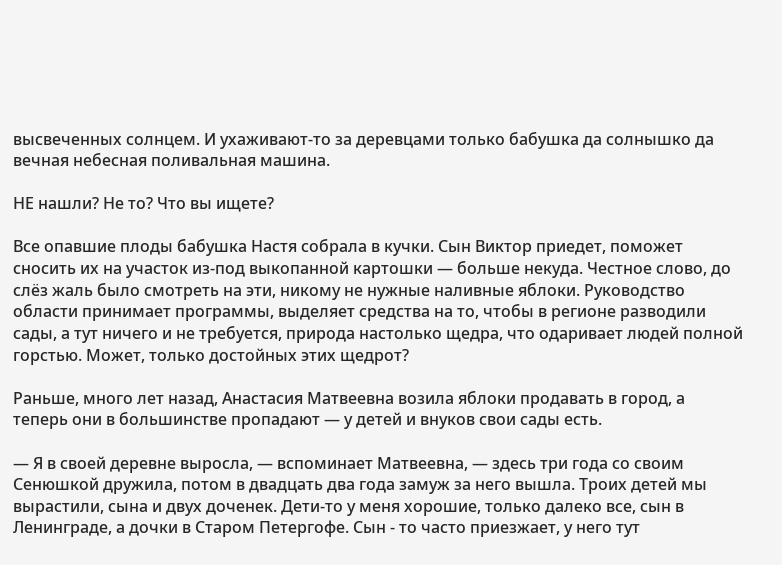высвеченных солнцем. И ухаживают-то за деревцами только бабушка да солнышко да вечная небесная поливальная машина.

НЕ нашли? Не то? Что вы ищете?

Все опавшие плоды бабушка Настя собрала в кучки. Сын Виктор приедет, поможет сносить их на участок из-под выкопанной картошки — больше некуда. Честное слово, до слёз жаль было смотреть на эти, никому не нужные наливные яблоки. Руководство области принимает программы, выделяет средства на то, чтобы в регионе разводили сады, а тут ничего и не требуется, природа настолько щедра, что одаривает людей полной горстью. Может, только достойных этих щедрот?

Раньше, много лет назад, Анастасия Матвеевна возила яблоки продавать в город, а теперь они в большинстве пропадают — у детей и внуков свои сады есть.

— Я в своей деревне выросла, — вспоминает Матвеевна, — здесь три года со своим Сенюшкой дружила, потом в двадцать два года замуж за него вышла. Троих детей мы вырастили, сына и двух доченек. Дети-то у меня хорошие, только далеко все, сын в Ленинграде, а дочки в Старом Петергофе. Сын - то часто приезжает, у него тут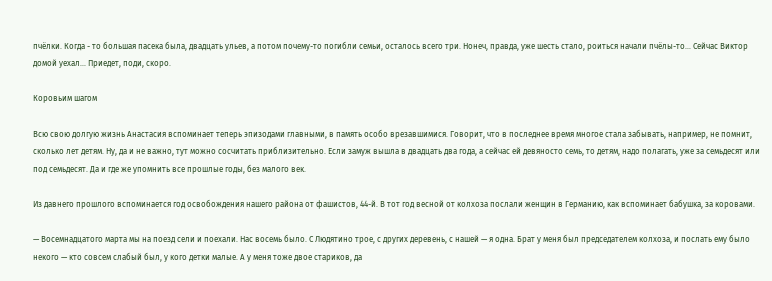пчёлки. Когда - то большая пасека была, двадцать ульев, а потом почему-то погибли семьи, осталось всего три. Нонеч, правда, уже шесть стало, роиться начали пчёлы-то... Сейчас Виктор домой уехал... Приедет, поди, скоро.

Коровьим шагом

Всю свою долгую жизнь Анастасия вспоминает теперь эпизодами главными, в память особо врезавшимися. Говорит, что в последнее время многое стала забывать, например, не помнит, сколько лет детям. Ну, да и не важно, тут можно сосчитать приблизительно. Если замуж вышла в двадцать два года, а сейчас ей девяносто семь, то детям, надо полагать, уже за семьдесят или под семьдесят. Да и где же упомнить все прошлые годы, без малого век.

Из давнего прошлого вспоминается год освобождения нашего района от фашистов, 44-й. В тот год весной от колхоза послали женщин в Германию, как вспоминает бабушка, за коровами.

— Восемнадцатого марта мы на поезд сели и поехали. Нас восемь было. С Людятино трое, с других деревень, с нашей — я одна. Брат у меня был председателем колхоза, и послать ему было некого — кто совсем слабый был, у кого детки малые. А у меня тоже двое стариков, да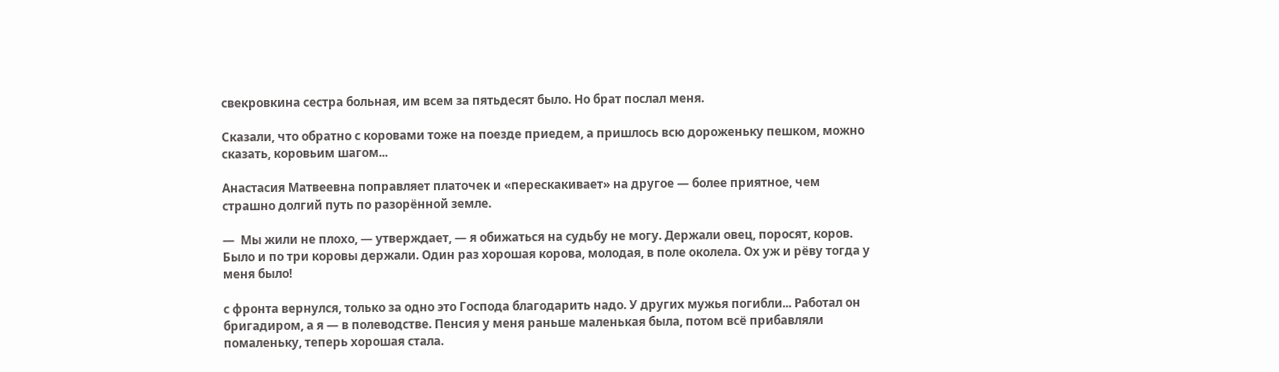свекровкина сестра больная, им всем за пятьдесят было. Но брат послал меня.

Сказали, что обратно с коровами тоже на поезде приедем, а пришлось всю дороженьку пешком, можно сказать, коровьим шагом...

Анастасия Матвеевна поправляет платочек и «перескакивает» на другое — более приятное, чем страшно долгий путь по разорённой земле.

—  Мы жили не плохо, — утверждает, — я обижаться на судьбу не могу. Держали овец, поросят, коров. Было и по три коровы держали. Один раз хорошая корова, молодая, в поле околела. Ох уж и рёву тогда у меня было!

с фронта вернулся, только за одно это Господа благодарить надо. У других мужья погибли... Работал он бригадиром, а я — в полеводстве. Пенсия у меня раньше маленькая была, потом всё прибавляли помаленьку, теперь хорошая стала.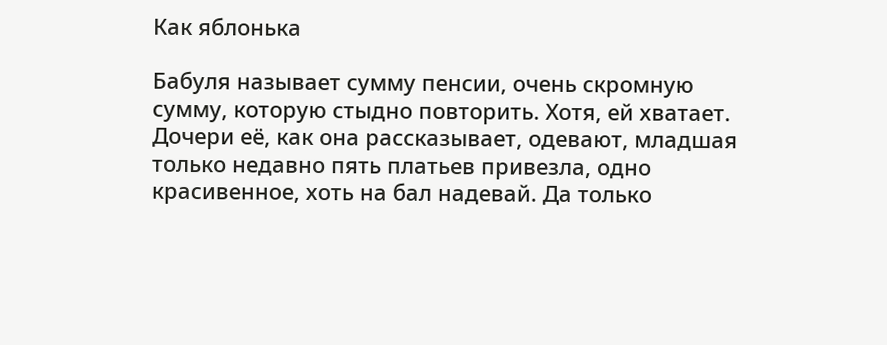Как яблонька

Бабуля называет сумму пенсии, очень скромную сумму, которую стыдно повторить. Хотя, ей хватает. Дочери её, как она рассказывает, одевают, младшая только недавно пять платьев привезла, одно красивенное, хоть на бал надевай. Да только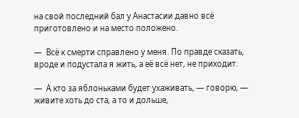на свой последний бал у Анастасии давно всё приготовлено и на место положено.

—  Всё к смерти справлено у меня. По правде сказать, вроде и подустала я жить, а её всё нет, не приходит.

—  А кто за яблоньками будет ухаживать, — говорю, — живите хоть до ста, а то и дольше,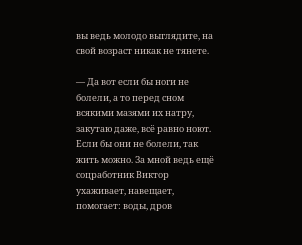вы ведь молодо выглядите, на свой возраст никак не тянете.

— Да вот если бы ноги не болели, а то перед сном всякими мазями их натру, закутаю даже, всё равно ноют. Если бы они не болели, так жить можно. За мной ведь ещё соцработник Виктор ухаживает, навещает, помогает: воды, дров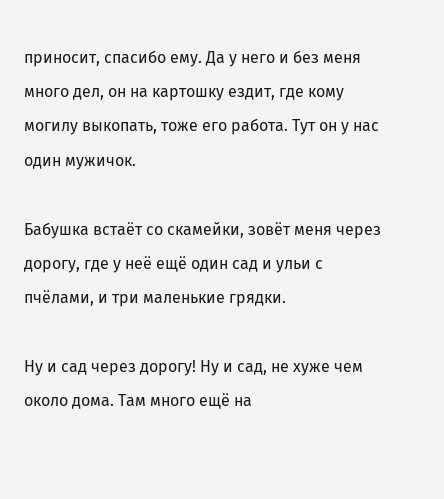приносит, спасибо ему. Да у него и без меня много дел, он на картошку ездит, где кому могилу выкопать, тоже его работа. Тут он у нас один мужичок.

Бабушка встаёт со скамейки, зовёт меня через дорогу, где у неё ещё один сад и ульи с пчёлами, и три маленькие грядки.

Ну и сад через дорогу! Ну и сад, не хуже чем около дома. Там много ещё на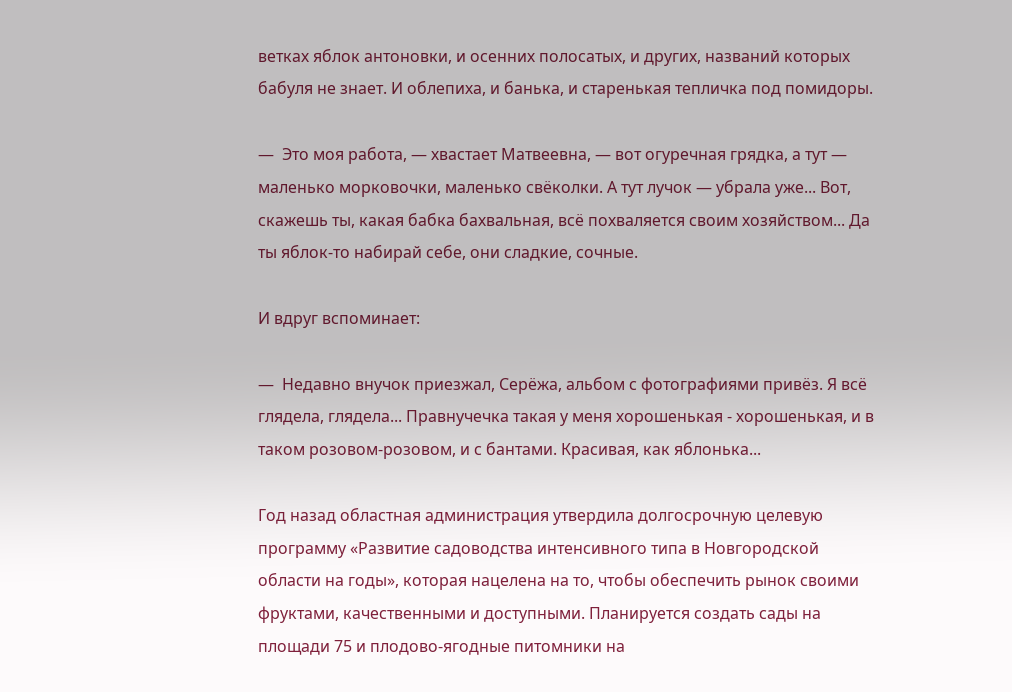ветках яблок антоновки, и осенних полосатых, и других, названий которых бабуля не знает. И облепиха, и банька, и старенькая тепличка под помидоры.

—  Это моя работа, — хвастает Матвеевна, — вот огуречная грядка, а тут — маленько морковочки, маленько свёколки. А тут лучок — убрала уже... Вот, скажешь ты, какая бабка бахвальная, всё похваляется своим хозяйством... Да ты яблок-то набирай себе, они сладкие, сочные.

И вдруг вспоминает:

—  Недавно внучок приезжал, Серёжа, альбом с фотографиями привёз. Я всё глядела, глядела... Правнучечка такая у меня хорошенькая - хорошенькая, и в таком розовом-розовом, и с бантами. Красивая, как яблонька...

Год назад областная администрация утвердила долгосрочную целевую программу «Развитие садоводства интенсивного типа в Новгородской области на годы», которая нацелена на то, чтобы обеспечить рынок своими фруктами, качественными и доступными. Планируется создать сады на площади 75 и плодово-ягодные питомники на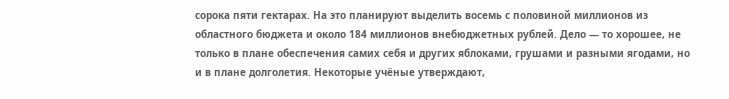сорока пяти гектарах. На это планируют выделить восемь с половиной миллионов из областного бюджета и около 184 миллионов внебюджетных рублей. Дело — то хорошее, не только в плане обеспечения самих себя и других яблоками, грушами и разными ягодами, но и в плане долголетия. Некоторые учёные утверждают,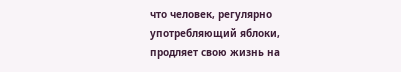что человек, регулярно употребляющий яблоки, продляет свою жизнь на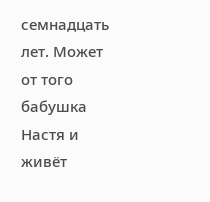семнадцать лет. Может от того бабушка Настя и живёт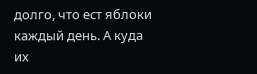долго, что ест яблоки каждый день. А куда их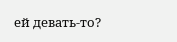ей девать-то?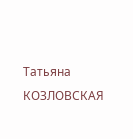Татьяна КОЗЛОВСКАЯ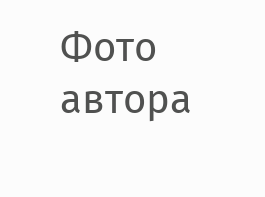Фото автора